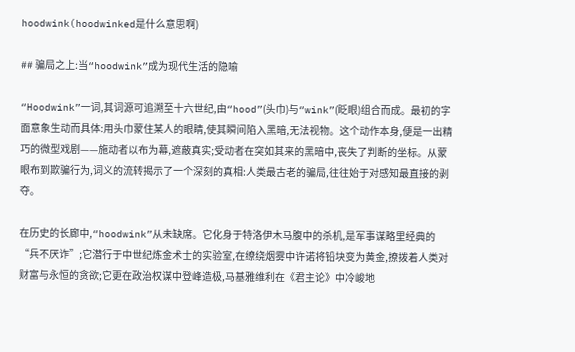hoodwink(hoodwinked是什么意思啊)

## 骗局之上:当“hoodwink”成为现代生活的隐喻

“Hoodwink”一词,其词源可追溯至十六世纪,由“hood”(头巾)与“wink”(眨眼)组合而成。最初的字面意象生动而具体:用头巾蒙住某人的眼睛,使其瞬间陷入黑暗,无法视物。这个动作本身,便是一出精巧的微型戏剧——施动者以布为幕,遮蔽真实;受动者在突如其来的黑暗中,丧失了判断的坐标。从蒙眼布到欺骗行为,词义的流转揭示了一个深刻的真相:人类最古老的骗局,往往始于对感知最直接的剥夺。

在历史的长廊中,“hoodwink”从未缺席。它化身于特洛伊木马腹中的杀机,是军事谋略里经典的“兵不厌诈”;它潜行于中世纪炼金术士的实验室,在缭绕烟雾中许诺将铅块变为黄金,撩拨着人类对财富与永恒的贪欲;它更在政治权谋中登峰造极,马基雅维利在《君主论》中冷峻地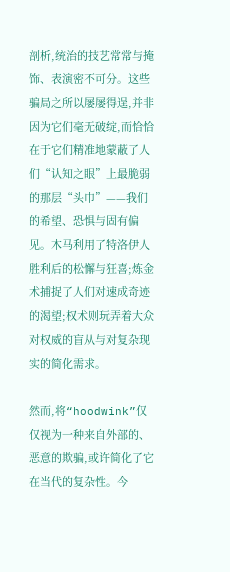剖析,统治的技艺常常与掩饰、表演密不可分。这些骗局之所以屡屡得逞,并非因为它们毫无破绽,而恰恰在于它们精准地蒙蔽了人们“认知之眼”上最脆弱的那层“头巾”——我们的希望、恐惧与固有偏见。木马利用了特洛伊人胜利后的松懈与狂喜;炼金术捕捉了人们对速成奇迹的渴望;权术则玩弄着大众对权威的盲从与对复杂现实的简化需求。

然而,将“hoodwink”仅仅视为一种来自外部的、恶意的欺骗,或许简化了它在当代的复杂性。今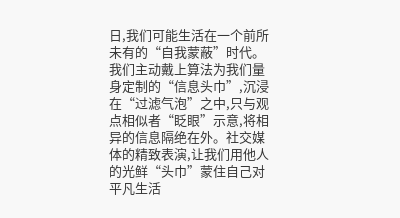日,我们可能生活在一个前所未有的“自我蒙蔽”时代。我们主动戴上算法为我们量身定制的“信息头巾”,沉浸在“过滤气泡”之中,只与观点相似者“眨眼”示意,将相异的信息隔绝在外。社交媒体的精致表演,让我们用他人的光鲜“头巾”蒙住自己对平凡生活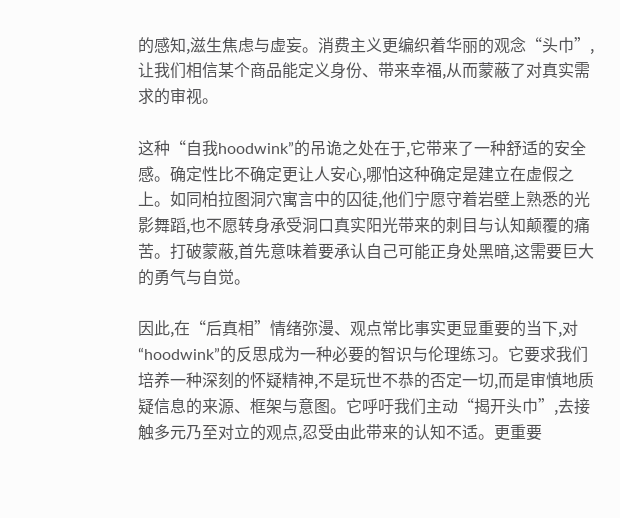的感知,滋生焦虑与虚妄。消费主义更编织着华丽的观念“头巾”,让我们相信某个商品能定义身份、带来幸福,从而蒙蔽了对真实需求的审视。

这种“自我hoodwink”的吊诡之处在于,它带来了一种舒适的安全感。确定性比不确定更让人安心,哪怕这种确定是建立在虚假之上。如同柏拉图洞穴寓言中的囚徒,他们宁愿守着岩壁上熟悉的光影舞蹈,也不愿转身承受洞口真实阳光带来的刺目与认知颠覆的痛苦。打破蒙蔽,首先意味着要承认自己可能正身处黑暗,这需要巨大的勇气与自觉。

因此,在“后真相”情绪弥漫、观点常比事实更显重要的当下,对“hoodwink”的反思成为一种必要的智识与伦理练习。它要求我们培养一种深刻的怀疑精神,不是玩世不恭的否定一切,而是审慎地质疑信息的来源、框架与意图。它呼吁我们主动“揭开头巾”,去接触多元乃至对立的观点,忍受由此带来的认知不适。更重要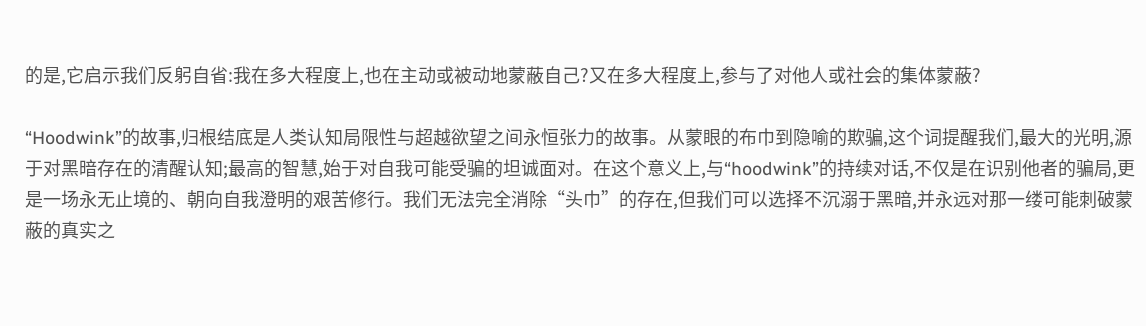的是,它启示我们反躬自省:我在多大程度上,也在主动或被动地蒙蔽自己?又在多大程度上,参与了对他人或社会的集体蒙蔽?

“Hoodwink”的故事,归根结底是人类认知局限性与超越欲望之间永恒张力的故事。从蒙眼的布巾到隐喻的欺骗,这个词提醒我们,最大的光明,源于对黑暗存在的清醒认知;最高的智慧,始于对自我可能受骗的坦诚面对。在这个意义上,与“hoodwink”的持续对话,不仅是在识别他者的骗局,更是一场永无止境的、朝向自我澄明的艰苦修行。我们无法完全消除“头巾”的存在,但我们可以选择不沉溺于黑暗,并永远对那一缕可能刺破蒙蔽的真实之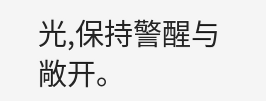光,保持警醒与敞开。